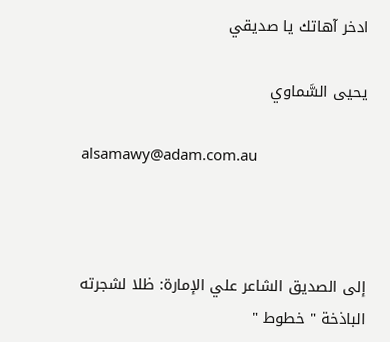ادخر آهاتك يا صديقي

يحيى السَّماوي

alsamawy@adam.com.au



إلى الصديق الشاعر علي الإمارة: ظلا لشجرته الباذخة " خطوط "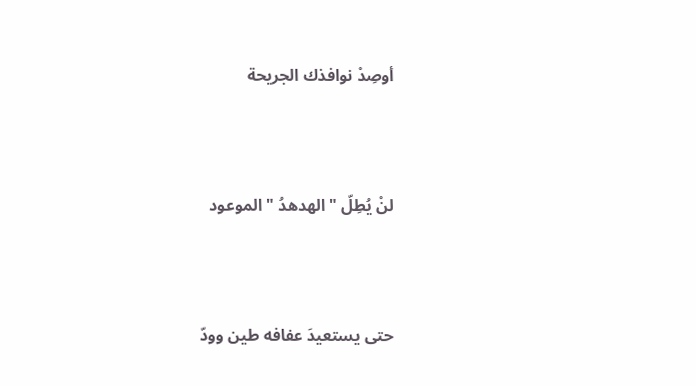أوصِدْ نوافذك الجريحة



لنْ يُطِلّ " الهدهدُ " الموعود



حتى يستعيدَ عفافه طين وودّ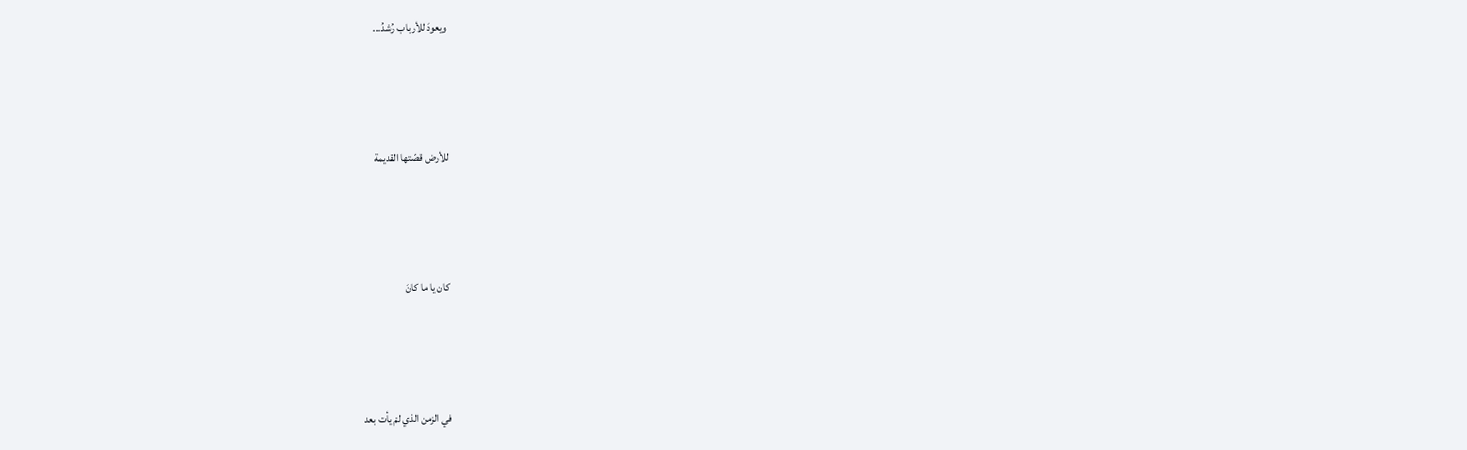ويعودَ للأرباب رُشدُ...



للأرض قصّتها القديمة



كان يا ما كانَ



في الزمن الذي لمْ يأت بعد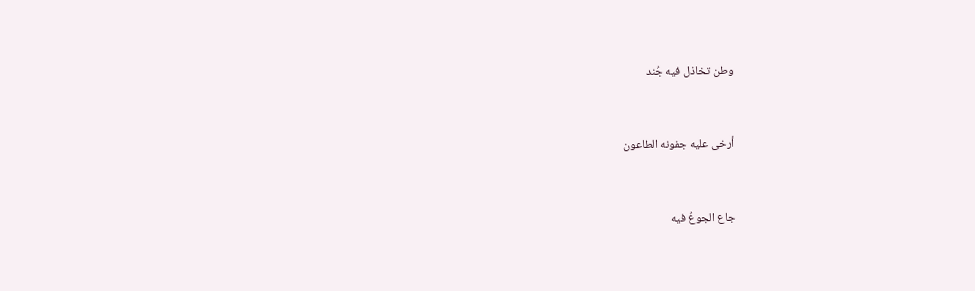وطن تخاذل فيه جُند



أرخى عليه جفونه الطاعون



جاع الجوعُ فيه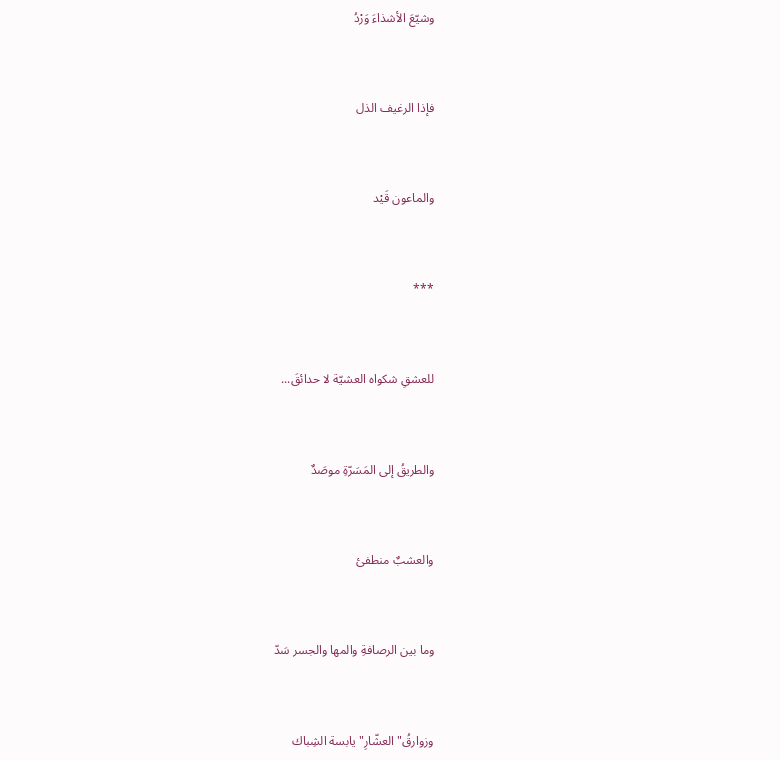وشيّعَ الأشذاءَ وَرْدُ



فإذا الرغيف الذل



والماعون قَيْد



***



للعشقِ شكواه العشيّة لا حدائقَ...



والطريقُ إلى المَسَرّةِ موصَدٌ



والعشبٌ منطفئ



وما بين الرصافةِ والمها والجسر سَدّ



وزوارقُ" العشّارِ" يابسة الشِباك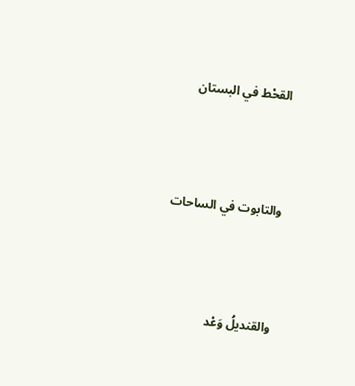القحْط في البستان



والتابوت في الساحات



والقنديلُ وَعْد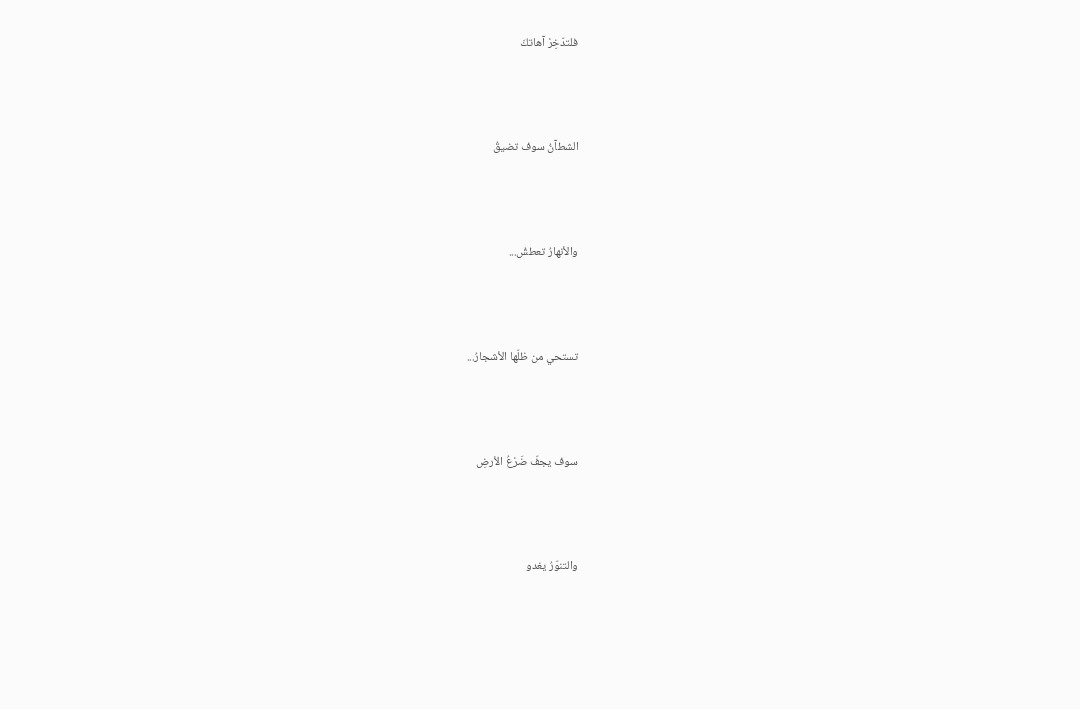فلتدّخِرْ آهاتكَ



الشطآنُ سوف تضيقُ



والأنهارُ تعطشُ...



تستحي من ظلّها الأشجارُ...



سوف يجفّ ضَرْعُ الأرضِ



والتنوّرُ يغدو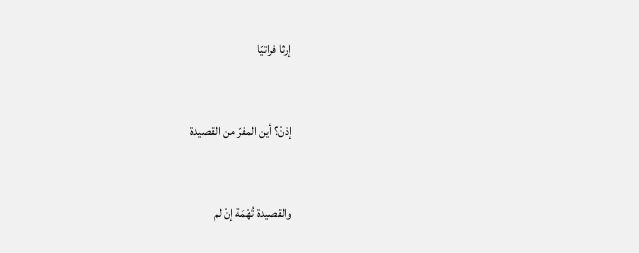إرثا فراتيّا



إذنْ؟ أين المفرّ من القصيدة



والقصيدة تُهْمَة إنْ لم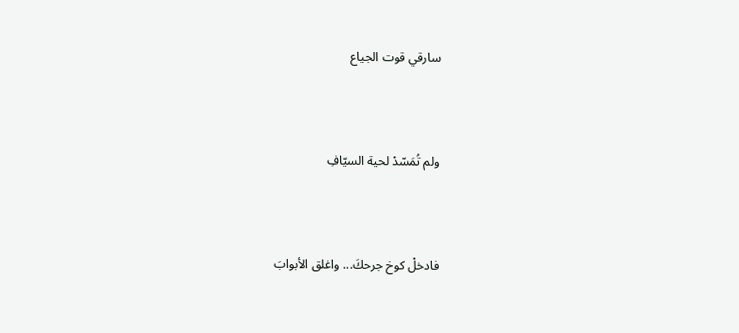سارقي قوت الجياع



ولم تُمَسّدْ لحية السيّافِ



فادخلْ كوخ جرحكَ... واغلق الأبوابَ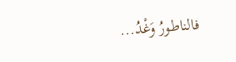فالناطورُ وَغْدُ...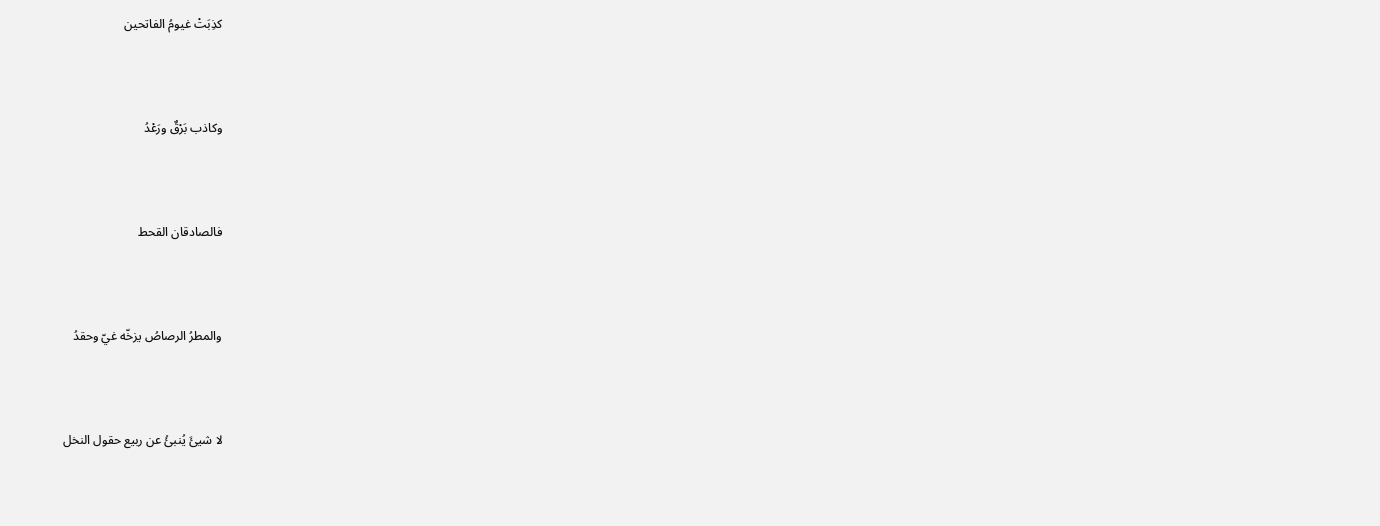كذِبَتْ غيومُ الفاتحين



وكاذب بَرْقٌ ورَعْدُ



فالصادقان القحط



والمطرُ الرصاصُ يزخّه غيّ وحقدُ



لا شيئَ يُنبئُ عن ربيع حقول النخل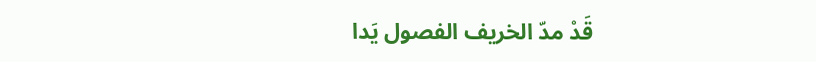قَدْ مدّ الخريف الفصول يَدا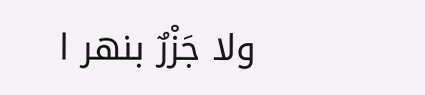ولا جَزْرٌ بنهر ا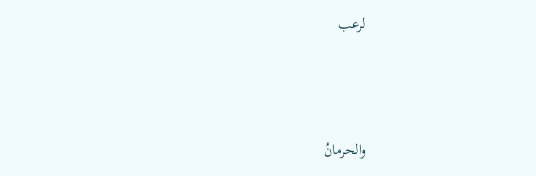لرعب



والحرمانُ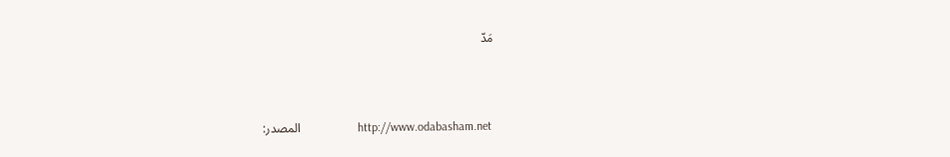مَدّ



 http://www.odabasham.net                   المصدر: